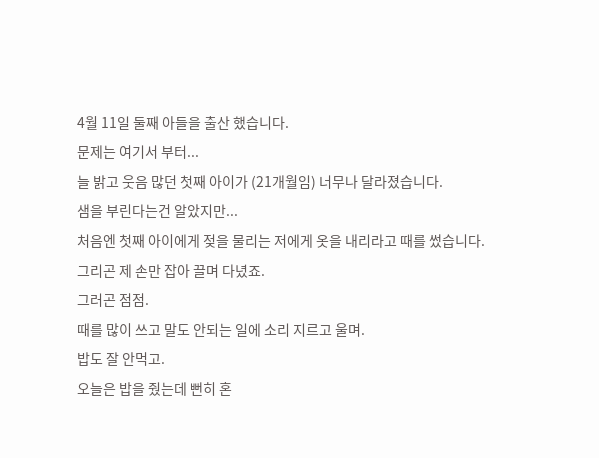4월 11일 둘째 아들을 출산 했습니다.
문제는 여기서 부터...
늘 밝고 웃음 많던 첫째 아이가 (21개월임) 너무나 달라졌습니다.
샘을 부린다는건 알았지만...
처음엔 첫째 아이에게 젖을 물리는 저에게 옷을 내리라고 때를 썼습니다.
그리곤 제 손만 잡아 끌며 다녔죠.
그러곤 점점.
때를 많이 쓰고 말도 안되는 일에 소리 지르고 울며.
밥도 잘 안먹고.
오늘은 밥을 줬는데 뻔히 혼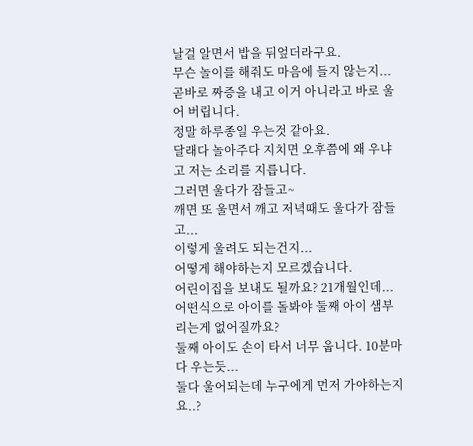날걸 알면서 밥을 뒤엎더라구요.
무슨 놀이를 해줘도 마음에 들지 않는지... 곧바로 짜증을 내고 이거 아니라고 바로 울어 버립니다.
정말 하루종일 우는것 같아요.
달래다 놀아주다 지치면 오후쯤에 왜 우냐고 저는 소리를 지릅니다.
그러면 울다가 잠들고~
깨면 또 울면서 깨고 저녁때도 울다가 잠들고...
이렇게 울려도 되는건지...
어떻게 해야하는지 모르겠습니다.
어린이집을 보내도 될까요? 21개월인데...
어떤식으로 아이를 돌봐야 둘째 아이 샘부리는게 없어질까요?
둘째 아이도 손이 타서 너무 웁니다. 10분마다 우는듯...
둘다 울어되는데 누구에게 먼저 가야하는지요..?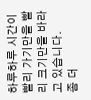하루하루 시간이 빨리 가기만을 빨리 크기만을 바라고 있습니다.
좀 더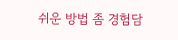쉬운 방법 좀 경험담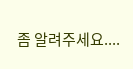좀 알려주세요....